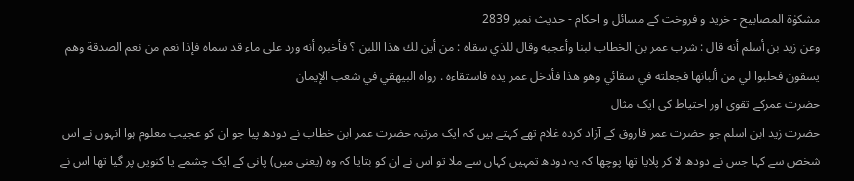مشکوٰۃ المصابیح - خرید و فروخت کے مسائل و احکام - حدیث نمبر 2839
وعن زيد بن أسلم أنه قال : شرب عمر بن الخطاب لبنا وأعجبه وقال للذي سقاه : من أين لك هذا اللبن ؟ فأخبره أنه ورد على ماء قد سماه فإذا نعم من نعم الصدقة وهم يسقون فحلبوا لي من ألبانها فجعلته في سقائي وهو هذا فأدخل عمر يده فاستقاءه . رواه البيهقي في شعب الإيمان
حضرت عمرکے تقوی اور احتیاط کی ایک مثال
حضرت زید ابن اسلم جو حضرت عمر فاروق کے آزاد کردہ غلام تھے کہتے ہیں کہ ایک مرتبہ حضرت عمر ابن خطاب نے دودھ پیا جو ان کو عجیب معلوم ہوا انہوں نے اس شخص سے کہا جس نے دودھ لا کر پلایا تھا پوچھا کہ یہ دودھ تمہیں کہاں سے ملا تو اس نے ان کو بتایا کہ وہ (یعنی میں) پانی کے ایک چشمے یا کنویں پر گیا تھا اس نے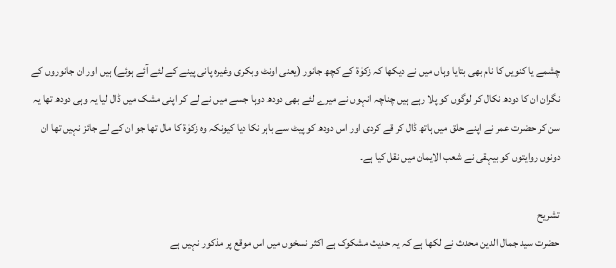چشمے یا کنویں کا نام بھی بتایا وہاں میں نے دیکھا کہ زکوٰۃ کے کچھ جانور (یعنی اونٹ وبکری وغیرہ پانی پینے کے لئے آئے ہوئے) ہیں اور ان جانوروں کے نگران ان کا دودھ نکال کر لوگوں کو پلا رہے ہیں چناچہ انہوں نے میرے لئے بھی دودھ دوہا جسے میں نے لے کر اپنی مشک میں ڈال لیا یہ وہی دودھ تھا یہ سن کر حضرت عمر نے اپنے حلق میں ہاتھ ڈال کر قے کردی اور اس دودھ کو پیٹ سے باہر نکا دیا کیونکہ وہ زکوٰۃ کا مال تھا جو ان کے لے جائز نہیں تھا ان دونوں روایتوں کو بیہقی نے شعب الایمان میں نقل کیا ہے۔

تشریح
حضرت سید جمال الدین محدث نے لکھا ہے کہ یہ حدیث مشکوک ہے اکثر نسخوں میں اس موقع پر مذکور نہیں ہے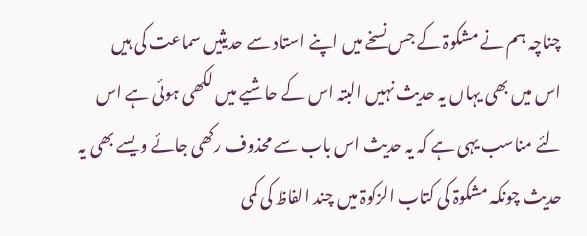چناچہ ہم نے مشکوۃ کے جس نسخے میں اپنے استاد سے حدیثیں سماعت کی ہیں اس میں بھی یہاں یہ حدیث نہیں البتہ اس کے حاشیے میں لکھی ہوئی ہے اس لئے مناسب یہی ہے کہ یہ حدیث اس باب سے محذوف رکھی جائے ویسے بھی یہ حدیث چونکہ مشکوۃ کی کتاب الزکوۃ میں چند الفاظ کی کمی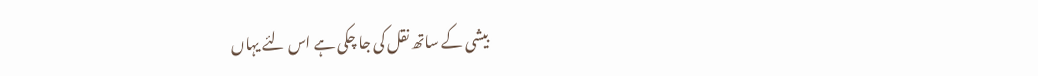بیشی کے ساتھ نقل کی جا چکی ہے اس لئے یہاں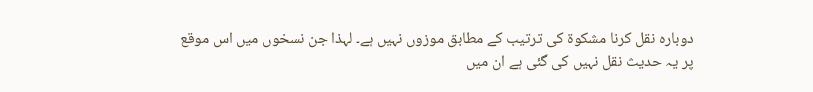دوبارہ نقل کرنا مشکوۃ کی ترتیب کے مطابق موزوں نہیں ہے۔ لہذا جن نسخوں میں اس موقع پر یہ حدیث نقل نہیں کی گئی ہے ان میں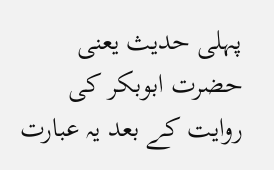پہلی حدیث یعنی حضرت ابوبکر کی روایت کے بعد یہ عبارت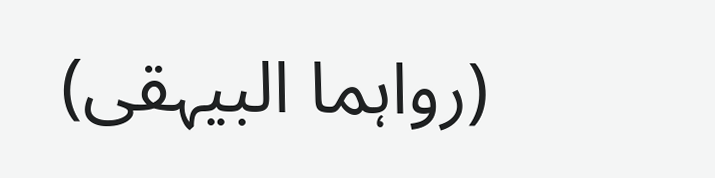(رواہما البیہقی)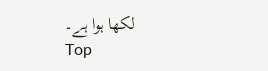لکھا ہوا ہے۔
Top